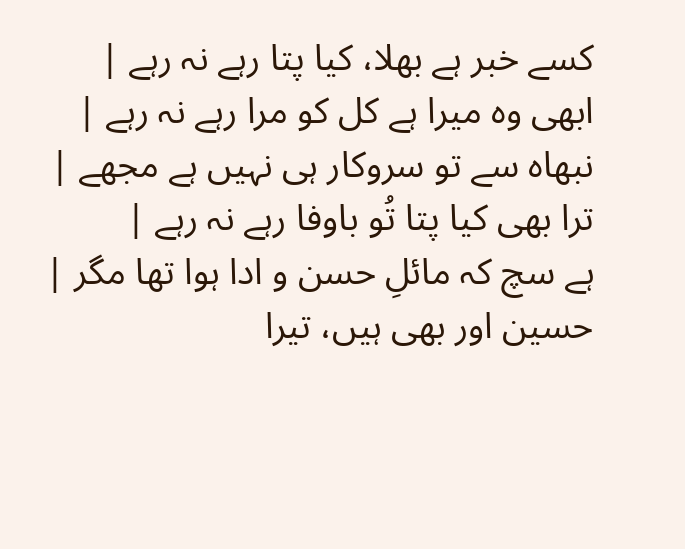کسے خبر ہے بھلا، کیا پتا رہے نہ رہے |
ابھی وہ میرا ہے کل کو مرا رہے نہ رہے |
نبھاہ سے تو سروکار ہی نہیں ہے مجھے |
ترا بھی کیا پتا تُو باوفا رہے نہ رہے |
ہے سچ کہ مائلِ حسن و ادا ہوا تھا مگر |
حسین اور بھی ہیں، تیرا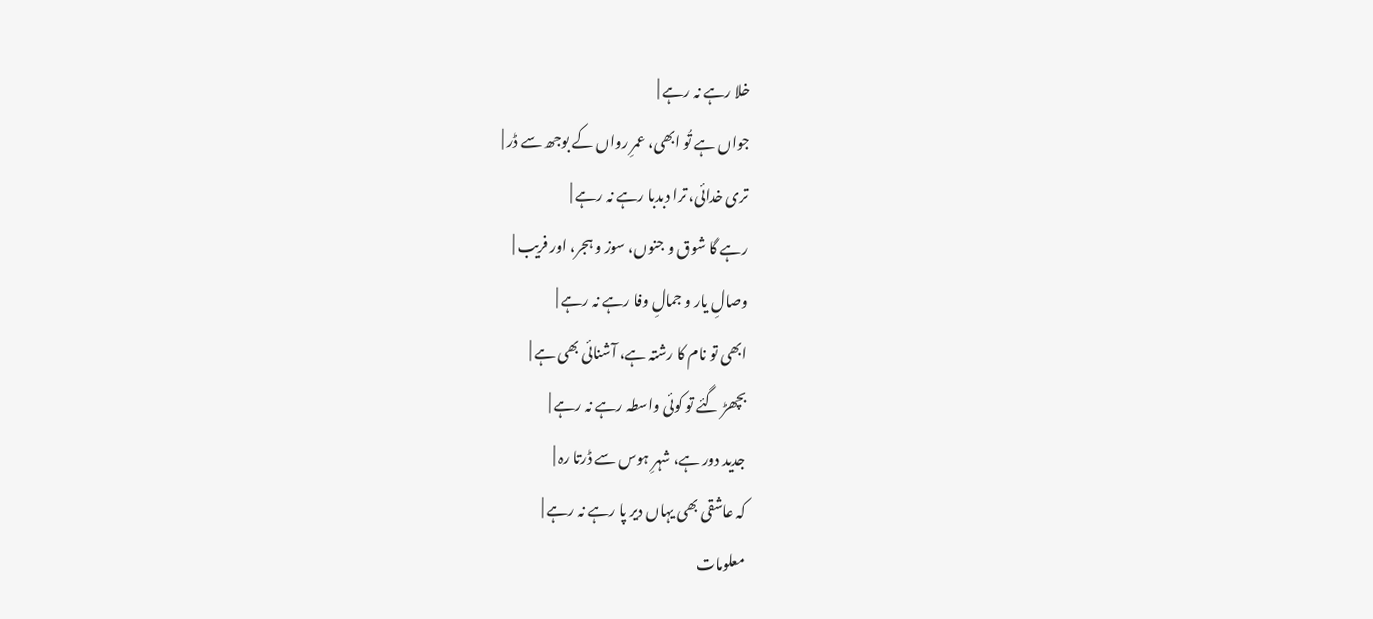خلا رہے نہ رہے |
جواں ہے تُو ابھی، عمرِ رواں کے بوجھ سے ڈر |
تری خدائی، ترا دبدبا رہے نہ رہے |
رہے گا شوق و جنوں، سوز و ہجر، اور فریب |
وصالِ یار و جمالِ وفا رہے نہ رہے |
ابھی تو نام کا رشتہ ہے، آشنائی بھی ہے |
بچھڑ گئے تو کوئی واسطہ رہے نہ رہے |
جدید دور ہے، شہرِ ہوس سے ڈرتا رہ |
کہ عاشقی بھی یہاں دیر پا رہے نہ رہے |
معلومات